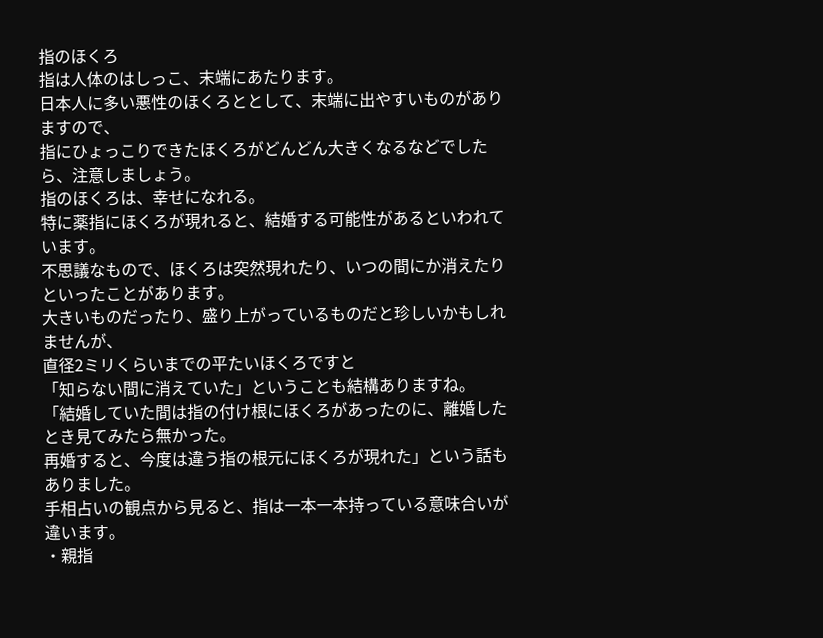指のほくろ
指は人体のはしっこ、末端にあたります。
日本人に多い悪性のほくろととして、末端に出やすいものがありますので、
指にひょっこりできたほくろがどんどん大きくなるなどでしたら、注意しましょう。
指のほくろは、幸せになれる。
特に薬指にほくろが現れると、結婚する可能性があるといわれています。
不思議なもので、ほくろは突然現れたり、いつの間にか消えたりといったことがあります。
大きいものだったり、盛り上がっているものだと珍しいかもしれませんが、
直径2ミリくらいまでの平たいほくろですと
「知らない間に消えていた」ということも結構ありますね。
「結婚していた間は指の付け根にほくろがあったのに、離婚したとき見てみたら無かった。
再婚すると、今度は違う指の根元にほくろが現れた」という話もありました。
手相占いの観点から見ると、指は一本一本持っている意味合いが違います。
・親指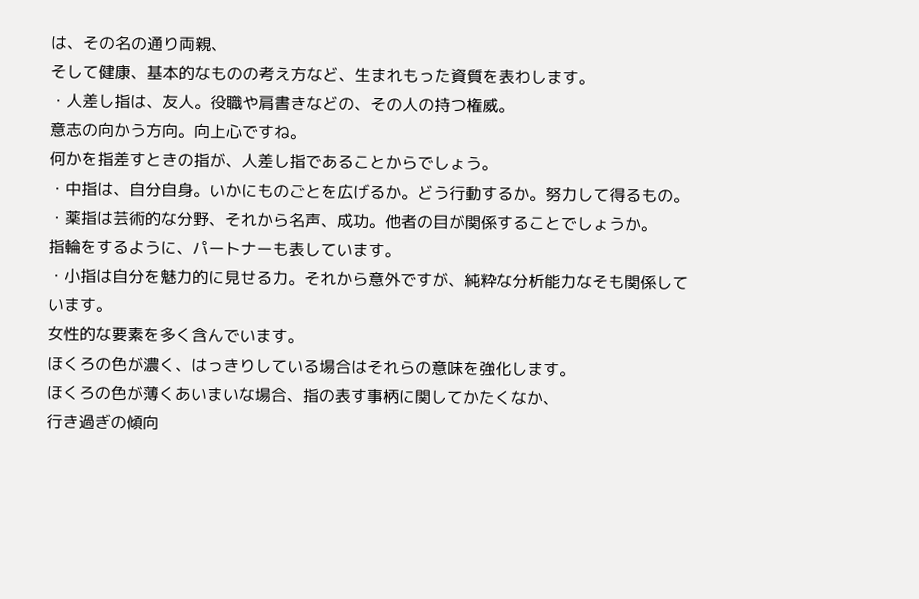は、その名の通り両親、
そして健康、基本的なものの考え方など、生まれもった資質を表わします。
・人差し指は、友人。役職や肩書きなどの、その人の持つ権威。
意志の向かう方向。向上心ですね。
何かを指差すときの指が、人差し指であることからでしょう。
・中指は、自分自身。いかにものごとを広げるか。どう行動するか。努力して得るもの。
・薬指は芸術的な分野、それから名声、成功。他者の目が関係することでしょうか。
指輪をするように、パートナーも表しています。
・小指は自分を魅力的に見せる力。それから意外ですが、純粋な分析能力なそも関係しています。
女性的な要素を多く含んでいます。
ほくろの色が濃く、はっきりしている場合はそれらの意味を強化します。
ほくろの色が薄くあいまいな場合、指の表す事柄に関してかたくなか、
行き過ぎの傾向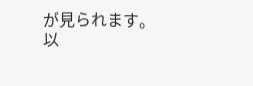が見られます。
以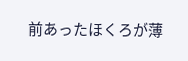前あったほくろが薄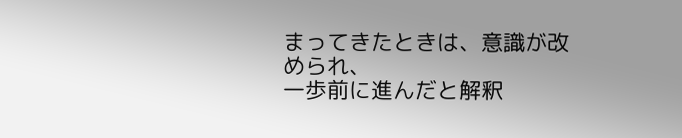まってきたときは、意識が改められ、
一歩前に進んだと解釈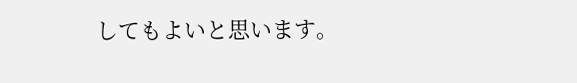してもよいと思います。